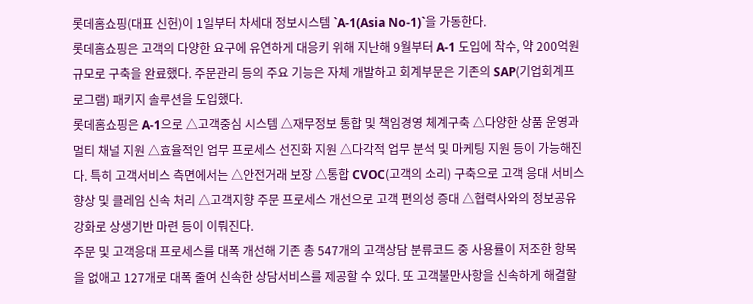롯데홈쇼핑(대표 신헌)이 1일부터 차세대 정보시스템 `A-1(Asia No-1)`을 가동한다.
롯데홈쇼핑은 고객의 다양한 요구에 유연하게 대응키 위해 지난해 9월부터 A-1 도입에 착수, 약 200억원 규모로 구축을 완료했다. 주문관리 등의 주요 기능은 자체 개발하고 회계부문은 기존의 SAP(기업회계프로그램) 패키지 솔루션을 도입했다.
롯데홈쇼핑은 A-1으로 △고객중심 시스템 △재무정보 통합 및 책임경영 체계구축 △다양한 상품 운영과 멀티 채널 지원 △효율적인 업무 프로세스 선진화 지원 △다각적 업무 분석 및 마케팅 지원 등이 가능해진다. 특히 고객서비스 측면에서는 △안전거래 보장 △통합 CVOC(고객의 소리) 구축으로 고객 응대 서비스 향상 및 클레임 신속 처리 △고객지향 주문 프로세스 개선으로 고객 편의성 증대 △협력사와의 정보공유 강화로 상생기반 마련 등이 이뤄진다.
주문 및 고객응대 프로세스를 대폭 개선해 기존 총 547개의 고객상담 분류코드 중 사용률이 저조한 항목을 없애고 127개로 대폭 줄여 신속한 상담서비스를 제공할 수 있다. 또 고객불만사항을 신속하게 해결할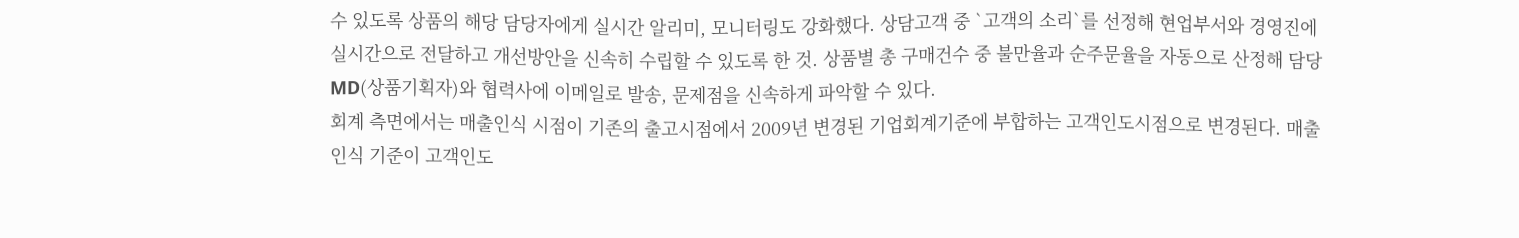수 있도록 상품의 해당 담당자에게 실시간 알리미, 모니터링도 강화했다. 상담고객 중 `고객의 소리`를 선정해 현업부서와 경영진에 실시간으로 전달하고 개선방안을 신속히 수립할 수 있도록 한 것. 상품별 총 구매건수 중 불만율과 순주문율을 자동으로 산정해 담당 MD(상품기획자)와 협력사에 이메일로 발송, 문제점을 신속하게 파악할 수 있다.
회계 측면에서는 매출인식 시점이 기존의 출고시점에서 2009년 변경된 기업회계기준에 부합하는 고객인도시점으로 변경된다. 매출인식 기준이 고객인도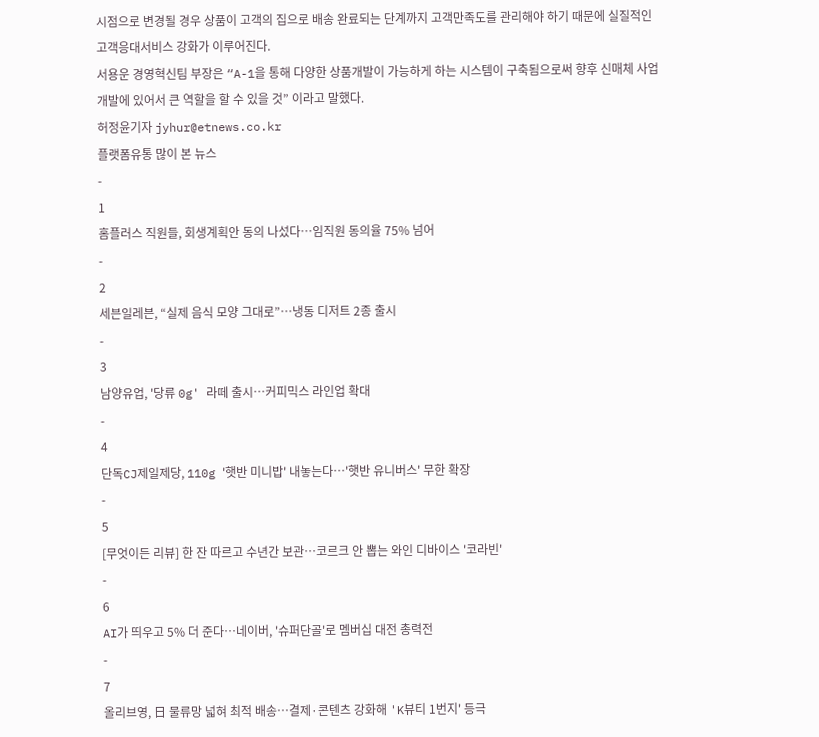시점으로 변경될 경우 상품이 고객의 집으로 배송 완료되는 단계까지 고객만족도를 관리해야 하기 때문에 실질적인 고객응대서비스 강화가 이루어진다.
서용운 경영혁신팀 부장은 “A-1을 통해 다양한 상품개발이 가능하게 하는 시스템이 구축됨으로써 향후 신매체 사업 개발에 있어서 큰 역할을 할 수 있을 것” 이라고 말했다.
허정윤기자 jyhur@etnews.co.kr
플랫폼유통 많이 본 뉴스
-
1
홈플러스 직원들, 회생계획안 동의 나섰다…임직원 동의율 75% 넘어
-
2
세븐일레븐, “실제 음식 모양 그대로”…냉동 디저트 2종 출시
-
3
남양유업, '당류 0g' 라떼 출시…커피믹스 라인업 확대
-
4
단독CJ제일제당, 110g '햇반 미니밥' 내놓는다…'햇반 유니버스' 무한 확장
-
5
[무엇이든 리뷰] 한 잔 따르고 수년간 보관…코르크 안 뽑는 와인 디바이스 '코라빈'
-
6
AI가 띄우고 5% 더 준다…네이버, '슈퍼단골'로 멤버십 대전 총력전
-
7
올리브영, 日 물류망 넓혀 최적 배송…결제·콘텐츠 강화해 'K뷰티 1번지' 등극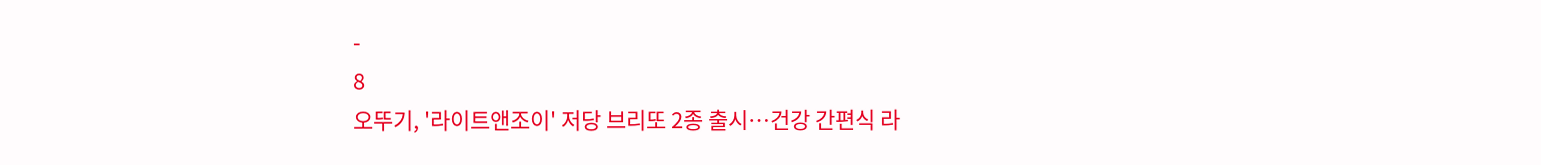-
8
오뚜기, '라이트앤조이' 저당 브리또 2종 출시…건강 간편식 라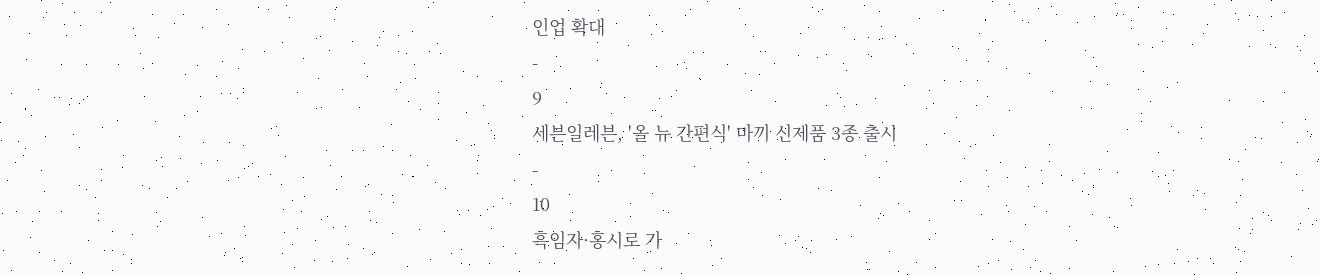인업 확대
-
9
세븐일레븐, '올 뉴 간편식' 마끼 신제품 3종 출시
-
10
흑임자·홍시로 가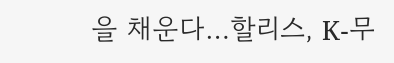을 채운다…할리스, K-무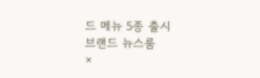드 메뉴 5종 출시
브랜드 뉴스룸
×